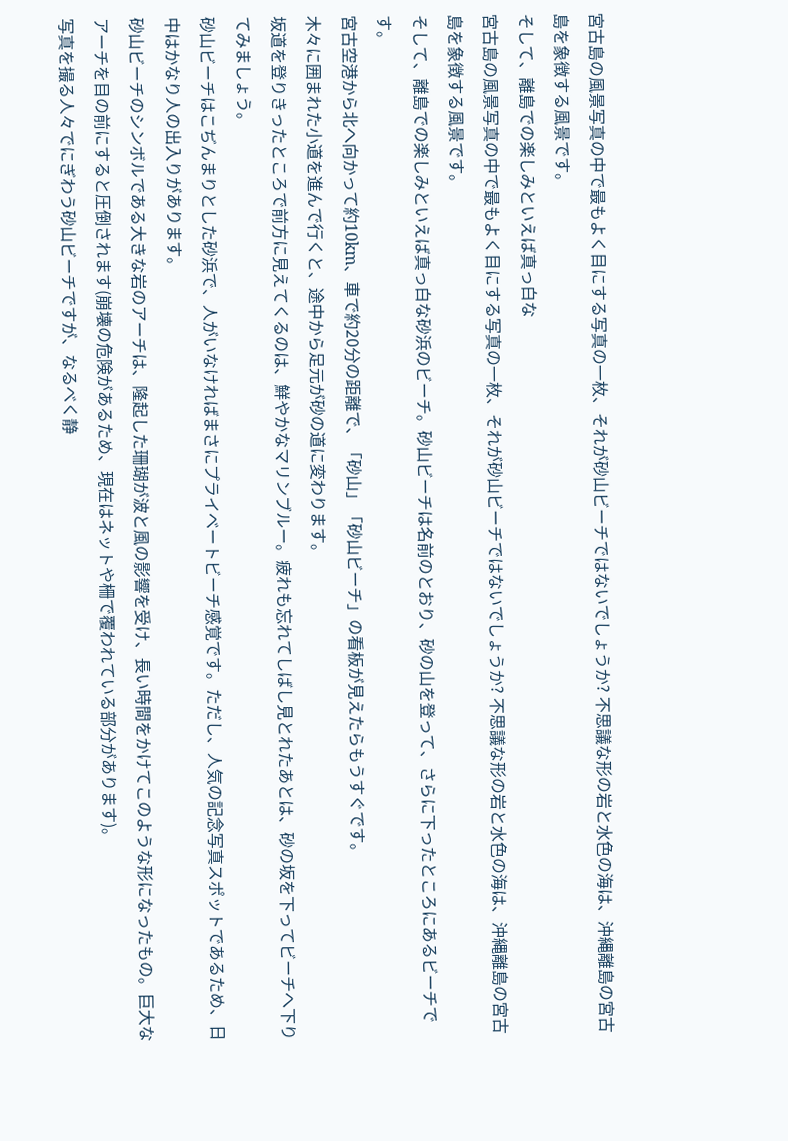宮古島の風景写真の中で最もよく目にする写真の一枚、それが砂山ビーチではないでしょうか? 不思議な形の岩と水色の海は、沖縄離島の宮古島を象徴する風景です。
そして、離島での楽しみといえば真っ白な
宮古島の風景写真の中で最もよく目にする写真の一枚、それが砂山ビーチではないでしょうか? 不思議な形の岩と水色の海は、沖縄離島の宮古島を象徴する風景です。
そして、離島での楽しみといえば真っ白な砂浜のビーチ。砂山ビーチは名前のとおり、砂の山を登って、さらに下ったところにあるビーチです。
宮古空港から北へ向かって約10km、車で約20分の距離で、「砂山」「砂山ビーチ」の看板が見えたらもうすぐです。
木々に囲まれた小道を進んで行くと、途中から足元が砂の道に変わります。
坂道を登りきったところで前方に見えてくるのは、鮮やかなマリンブルー。疲れも忘れてしばし見とれたあとは、砂の坂を下ってビーチへ下りてみましょう。
砂山ビーチはこぢんまりとした砂浜で、人がいなければまさにプライベートビーチ感覚です。ただし、人気の記念写真スポットであるため、日中はかなり人の出入りがあります。
砂山ビーチのシンボルである大きな岩のアーチは、隆起した珊瑚が波と風の影響を受け、長い時間をかけてこのような形になったもの。巨大なアーチを目の前にすると圧倒されます(崩壊の危険があるため、現在はネットや柵で覆われている部分があります)。
写真を撮る人々でにぎわう砂山ビーチですが、なるべく静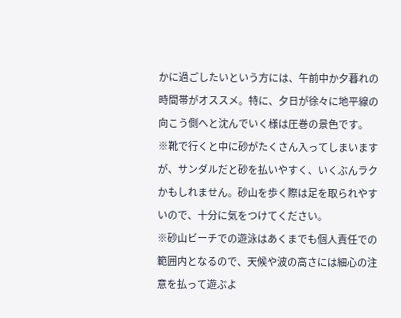かに過ごしたいという方には、午前中か夕暮れの時間帯がオススメ。特に、夕日が徐々に地平線の向こう側へと沈んでいく様は圧巻の景色です。
※靴で行くと中に砂がたくさん入ってしまいますが、サンダルだと砂を払いやすく、いくぶんラクかもしれません。砂山を歩く際は足を取られやすいので、十分に気をつけてください。
※砂山ビーチでの遊泳はあくまでも個人責任での範囲内となるので、天候や波の高さには細心の注意を払って遊ぶよ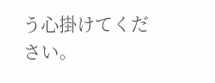う心掛けてください。